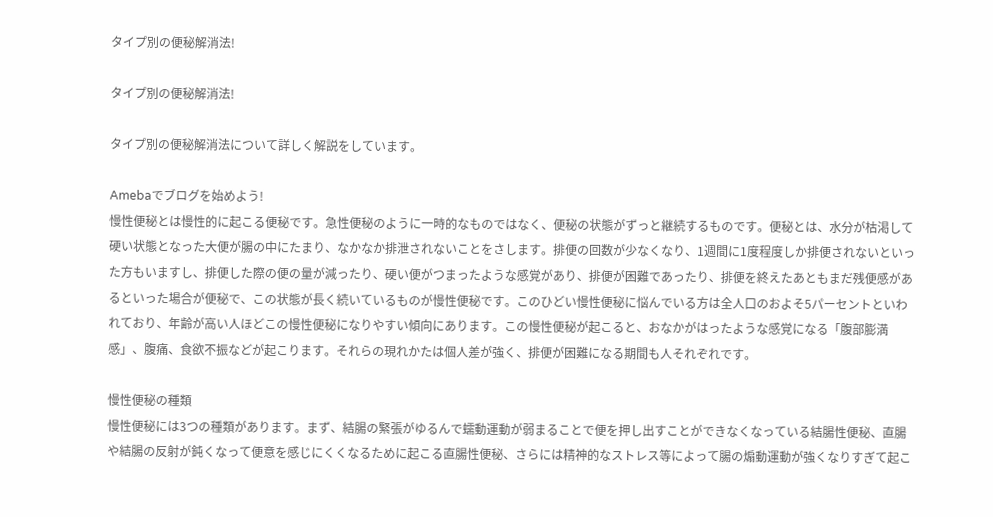タイプ別の便秘解消法!

タイプ別の便秘解消法!

タイプ別の便秘解消法について詳しく解説をしています。

Amebaでブログを始めよう!
慢性便秘とは慢性的に起こる便秘です。急性便秘のように一時的なものではなく、便秘の状態がずっと継続するものです。便秘とは、水分が枯渇して硬い状態となった大便が腸の中にたまり、なかなか排泄されないことをさします。排便の回数が少なくなり、1週間に1度程度しか排便されないといった方もいますし、排便した際の便の量が減ったり、硬い便がつまったような感覚があり、排便が困難であったり、排便を終えたあともまだ残便感があるといった場合が便秘で、この状態が長く続いているものが慢性便秘です。このひどい慢性便秘に悩んでいる方は全人口のおよそ5パーセントといわれており、年齢が高い人ほどこの慢性便秘になりやすい傾向にあります。この慢性便秘が起こると、おなかがはったような感覚になる「腹部膨満感」、腹痛、食欲不振などが起こります。それらの現れかたは個人差が強く、排便が困難になる期間も人それぞれです。

慢性便秘の種類
慢性便秘には3つの種類があります。まず、結腸の緊張がゆるんで蠕動運動が弱まることで便を押し出すことができなくなっている結腸性便秘、直腸や結腸の反射が鈍くなって便意を感じにくくなるために起こる直腸性便秘、さらには精神的なストレス等によって腸の煽動運動が強くなりすぎて起こ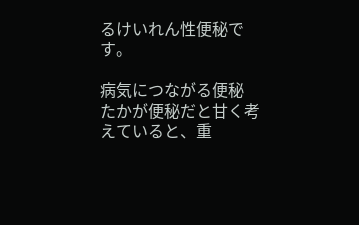るけいれん性便秘です。

病気につながる便秘
たかが便秘だと甘く考えていると、重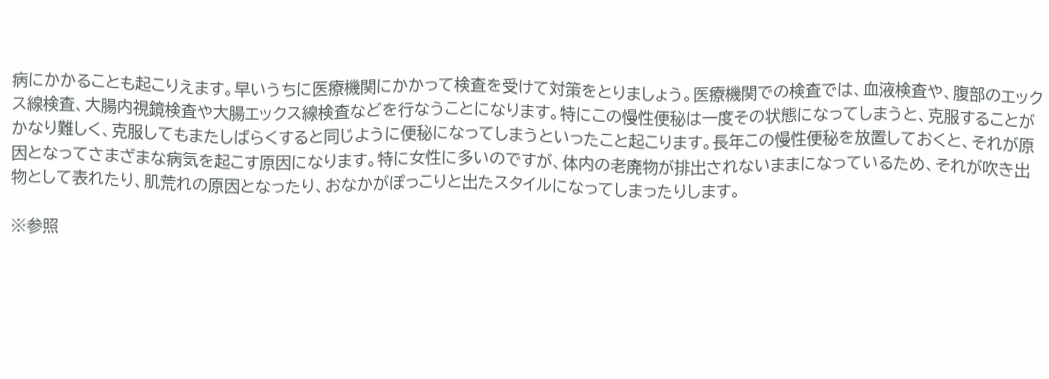病にかかることも起こりえます。早いうちに医療機関にかかって検査を受けて対策をとりましょう。医療機関での検査では、血液検査や、腹部のエックス線検査、大腸内視鏡検査や大腸エックス線検査などを行なうことになります。特にこの慢性便秘は一度その状態になってしまうと、克服することがかなり難しく、克服してもまたしばらくすると同じように便秘になってしまうといったこと起こります。長年この慢性便秘を放置しておくと、それが原因となってさまざまな病気を起こす原因になります。特に女性に多いのですが、体内の老廃物が排出されないままになっているため、それが吹き出物として表れたり、肌荒れの原因となったり、おなかがぽっこりと出たスタイルになってしまったりします。

※参照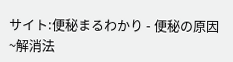サイト:便秘まるわかり - 便秘の原因~解消法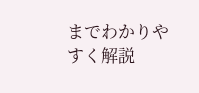までわかりやすく解説